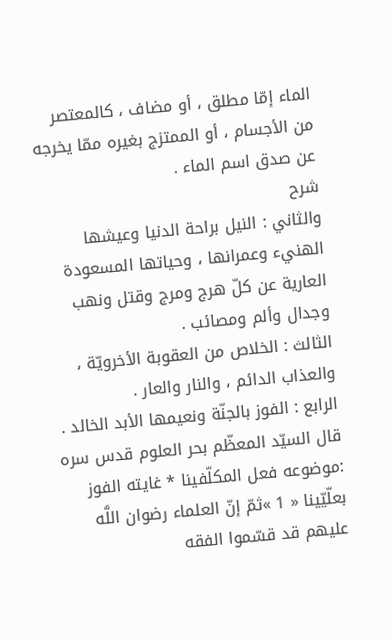الماء إمّا مطلق ، أو مضاف ، كالمعتصر من الأجسام ، أو الممتزج بغيره ممّا يخرجه عن صدق اسم الماء .
شرح
والثاني : النيل براحة الدنيا وعيشها الهنيء وعمرانها ، وحياتها المسعودة العارية عن كلّ هرج ومرج وقتل ونهب وجدال وألم ومصائب .
الثالث : الخلاص من العقوبة الأخرويّة ، والعذاب الدائم ، والنار والعار .
الرابع : الفوز بالجنّة ونعيمها الأبد الخالد .
قال السيّد المعظّم بحر العلوم قدس سره :موضوعه فعل المكلّفينا * غايته الفوز بعلّيّينا « 1 »ثمّ إنّ العلماء رضوان اللَّه عليهم قد قسّموا الفقه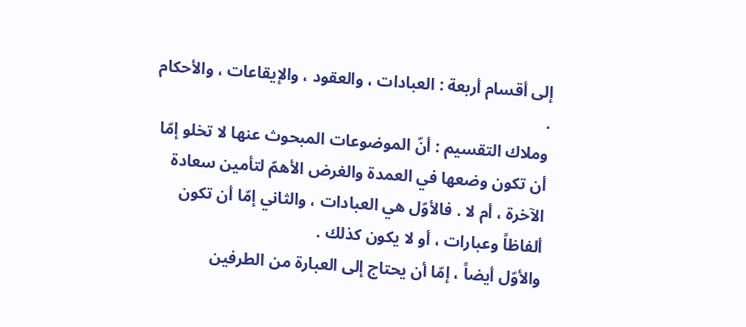إلى أقسام أربعة : العبادات ، والعقود ، والإيقاعات ، والأحكام .
وملاك التقسيم : أنّ الموضوعات المبحوث عنها لا تخلو إمّا أن تكون وضعها في العمدة والغرض الأهمّ لتأمين سعادة الآخرة ، أم لا . فالأوّل هي العبادات ، والثاني إمّا أن تكون ألفاظاً وعبارات ، أو لا يكون كذلك .
والأوّل أيضاً ، إمّا أن يحتاج إلى العبارة من الطرفين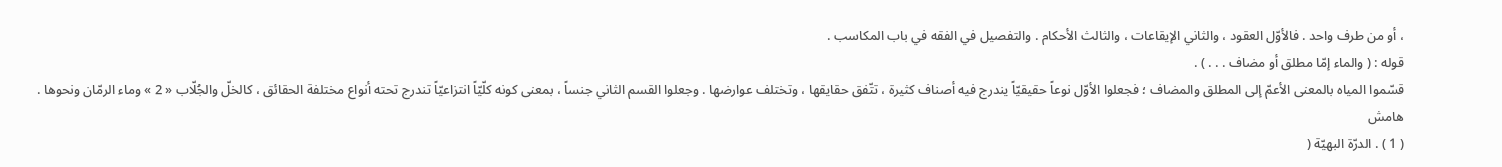، أو من طرف واحد . فالأوّل العقود ، والثاني الإيقاعات ، والثالث الأحكام . والتفصيل في الفقه في باب المكاسب .
قوله : ( والماء إمّا مطلق أو مضاف . . . ) .
قسّموا المياه بالمعنى الأعمّ إلى المطلق والمضاف ؛ فجعلوا الأوّل نوعاً حقيقيّاً يندرج فيه أصناف كثيرة ، تتّفق حقايقها ، وتختلف عوارضها . وجعلوا القسم الثاني جنساً ، بمعنى كونه كلّيّاً انتزاعيّاً تندرج تحته أنواع مختلفة الحقائق ، كالخلّ والجُلّاب « 2 » وماء الرمّان ونحوها .
هامش
( 1 ) . الدرّة البهيّة (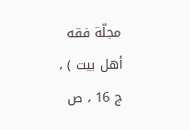مجلّة فقه أهل بيت ) ، ج 16 ، ص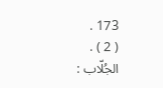173 .
( 2 ) . الجُلّاب :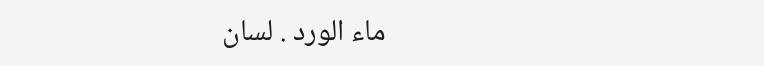ماء الورد . لسان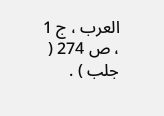العرب ، ج 1 ، ص 274 ( جلب ) .